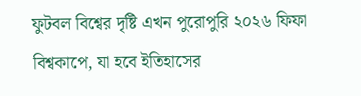ফুটবল বিশ্বের দৃষ্টি এখন পুরোপুরি ২০২৬ ফিফা বিশ্বকাপে, যা হবে ইতিহাসের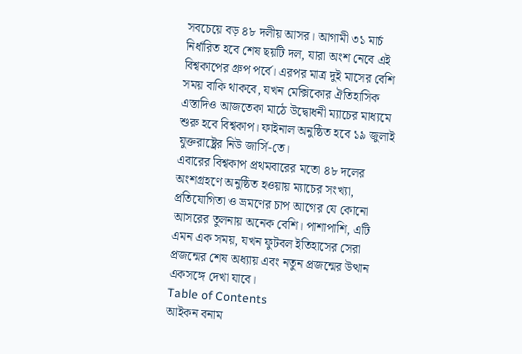সবচেয়ে বড় ৪৮ দলীয় আসর। আগামী ৩১ মার্চ নির্ধারিত হবে শেষ ছয়টি দল, যারা অংশ নেবে এই বিশ্বকাপের গ্রুপ পর্বে। এরপর মাত্র দুই মাসের বেশি সময় বাকি থাকবে, যখন মেক্সিকোর ঐতিহাসিক এস্তাদিও আজতেকা মাঠে উদ্বোধনী ম্যাচের মাধ্যমে শুরু হবে বিশ্বকাপ। ফাইনাল অনুষ্ঠিত হবে ১৯ জুলাই যুক্তরাষ্ট্রের নিউ জার্সি-তে।
এবারের বিশ্বকাপ প্রথমবারের মতো ৪৮ দলের অংশগ্রহণে অনুষ্ঠিত হওয়ায় ম্যাচের সংখ্যা, প্রতিযোগিতা ও ভ্রমণের চাপ আগের যে কোনো আসরের তুলনায় অনেক বেশি। পাশাপাশি, এটি এমন এক সময়, যখন ফুটবল ইতিহাসের সেরা প্রজন্মের শেষ অধ্যায় এবং নতুন প্রজন্মের উত্থান একসঙ্গে দেখা যাবে।
Table of Contents
আইকন বনাম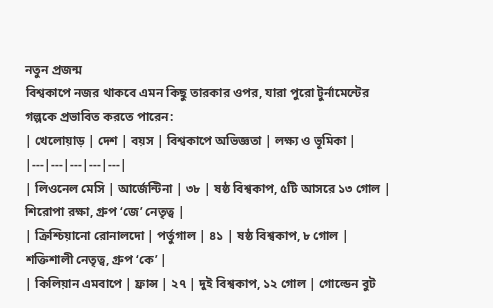নতুন প্রজন্ম
বিশ্বকাপে নজর থাকবে এমন কিছু তারকার ওপর, যারা পুরো টুর্নামেন্টের গল্পকে প্রভাবিত করতে পারেন:
| খেলোয়াড় | দেশ | বয়স | বিশ্বকাপে অভিজ্ঞতা | লক্ষ্য ও ভূমিকা |
|---|---|---|---|---|
| লিওনেল মেসি | আর্জেন্টিনা | ৩৮ | ষষ্ঠ বিশ্বকাপ, ৫টি আসরে ১৩ গোল | শিরোপা রক্ষা, গ্রুপ ‘জে’ নেতৃত্ব |
| ক্রিশ্চিয়ানো রোনালদো | পর্তুগাল | ৪১ | ষষ্ঠ বিশ্বকাপ, ৮ গোল | শক্তিশালী নেতৃত্ব, গ্রুপ ‘কে’ |
| কিলিয়ান এমবাপে | ফ্রান্স | ২৭ | দুই বিশ্বকাপ, ১২ গোল | গোল্ডেন বুট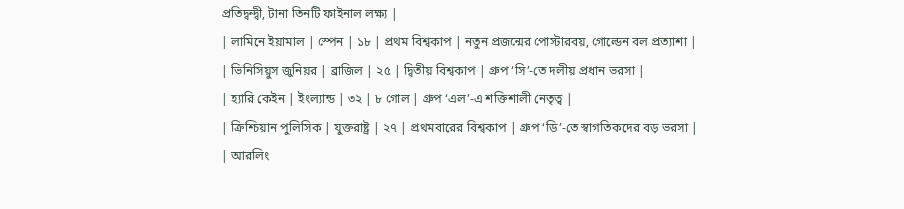প্রতিদ্বন্দ্বী, টানা তিনটি ফাইনাল লক্ষ্য |
| লামিনে ইয়ামাল | স্পেন | ১৮ | প্রথম বিশ্বকাপ | নতুন প্রজন্মের পোস্টারবয়, গোল্ডেন বল প্রত্যাশা |
| ভিনিসিয়ুস জুনিয়র | ব্রাজিল | ২৫ | দ্বিতীয় বিশ্বকাপ | গ্রুপ ‘সি’-তে দলীয় প্রধান ভরসা |
| হ্যারি কেইন | ইংল্যান্ড | ৩২ | ৮ গোল | গ্রুপ ‘এল’-এ শক্তিশালী নেতৃত্ব |
| ক্রিশ্চিয়ান পুলিসিক | যুক্তরাষ্ট্র | ২৭ | প্রথমবারের বিশ্বকাপ | গ্রুপ ‘ডি’-তে স্বাগতিকদের বড় ভরসা |
| আরলিং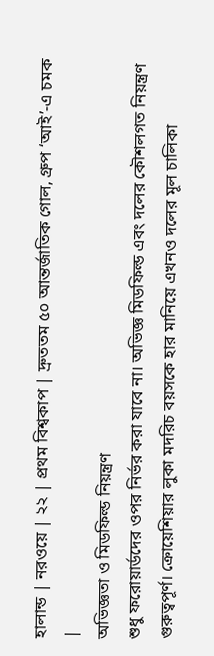হালান্ড | নরওয়ে | ২২ | প্রথম বিশ্বকাপ | দ্রুততম ৫০ আন্তর্জাতিক গোল, গ্রুপ ‘আই’-এ চমক |
অভিজ্ঞতা ও মিডফিল্ড নিয়ন্ত্রণ
শুধু ফরোয়ার্ডদের ওপর নির্ভর করা যাবে না। অভিজ্ঞ মিডফিল্ড এবং দলের কৌশলগত নিয়ন্ত্রণ গুরুত্বপূর্ণ। ক্রোয়েশিয়ার লুকা মদরিচ বয়সকে হার মানিয়ে এখনও দলের মূল চালিকা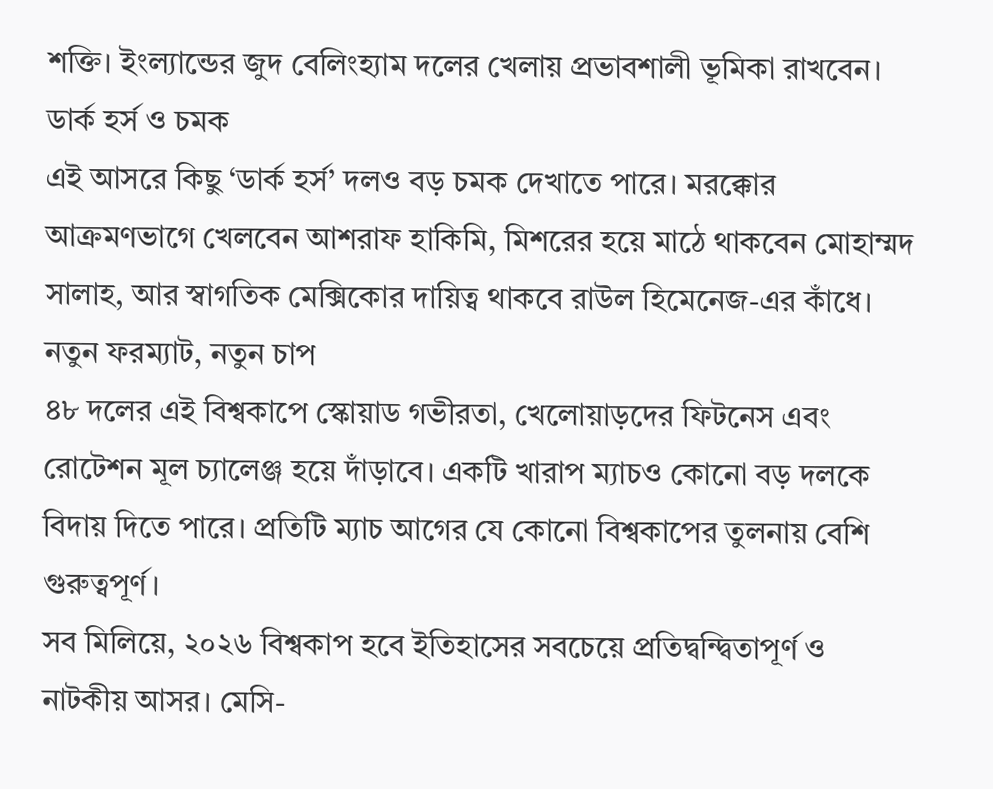শক্তি। ইংল্যান্ডের জুদ বেলিংহ্যাম দলের খেলায় প্রভাবশালী ভূমিকা রাখবেন।
ডার্ক হর্স ও চমক
এই আসরে কিছু ‘ডার্ক হর্স’ দলও বড় চমক দেখাতে পারে। মরক্কোর আক্রমণভাগে খেলবেন আশরাফ হাকিমি, মিশরের হয়ে মাঠে থাকবেন মোহাম্মদ সালাহ, আর স্বাগতিক মেক্সিকোর দায়িত্ব থাকবে রাউল হিমেনেজ-এর কাঁধে।
নতুন ফরম্যাট, নতুন চাপ
৪৮ দলের এই বিশ্বকাপে স্কোয়াড গভীরতা, খেলোয়াড়দের ফিটনেস এবং রোটেশন মূল চ্যালেঞ্জ হয়ে দাঁড়াবে। একটি খারাপ ম্যাচও কোনো বড় দলকে বিদায় দিতে পারে। প্রতিটি ম্যাচ আগের যে কোনো বিশ্বকাপের তুলনায় বেশি গুরুত্বপূর্ণ।
সব মিলিয়ে, ২০২৬ বিশ্বকাপ হবে ইতিহাসের সবচেয়ে প্রতিদ্বন্দ্বিতাপূর্ণ ও নাটকীয় আসর। মেসি-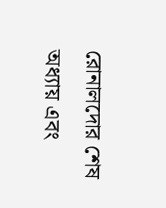রোনালদোর শেষ অধ্যায় এবং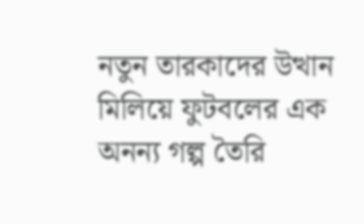নতুন তারকাদের উত্থান মিলিয়ে ফুটবলের এক অনন্য গল্প তৈরি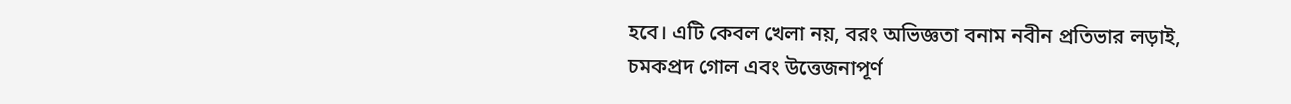হবে। এটি কেবল খেলা নয়, বরং অভিজ্ঞতা বনাম নবীন প্রতিভার লড়াই, চমকপ্রদ গোল এবং উত্তেজনাপূর্ণ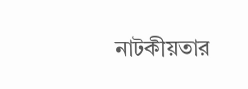নাটকীয়তার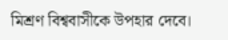মিশ্রণ বিশ্ববাসীকে উপহার দেবে।